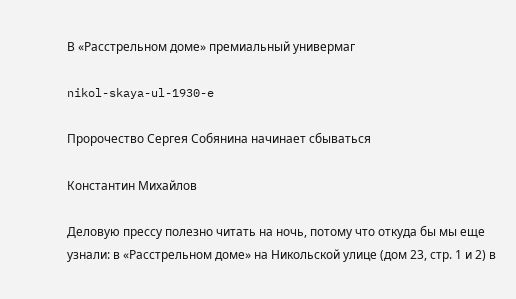В «Расстрельном доме» премиальный универмаг

nikol-skaya-ul-1930-e

Пророчество Сергея Собянина начинает сбываться

Константин Михайлов

Деловую прессу полезно читать на ночь, потому что откуда бы мы еще узнали: в «Расстрельном доме» на Никольской улице (дом 23, стр. 1 и 2) в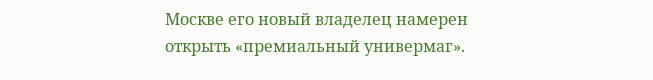Москве его новый владелец намерен открыть «премиальный универмаг».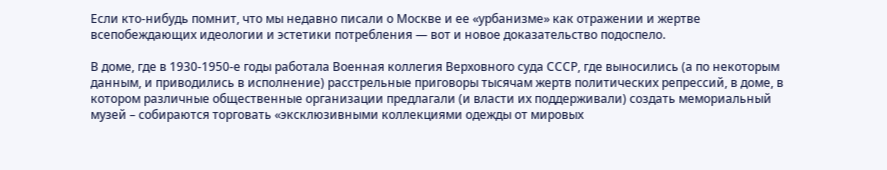Если кто-нибудь помнит, что мы недавно писали о Москве и ее «урбанизме» как отражении и жертве всепобеждающих идеологии и эстетики потребления — вот и новое доказательство подоспело.

В доме, где в 1930-1950-е годы работала Военная коллегия Верховного суда СССР, где выносились (а по некоторым данным, и приводились в исполнение) расстрельные приговоры тысячам жертв политических репрессий, в доме, в котором различные общественные организации предлагали (и власти их поддерживали) создать мемориальный музей – собираются торговать «эксклюзивными коллекциями одежды от мировых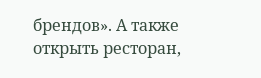брендов». А также открыть ресторан,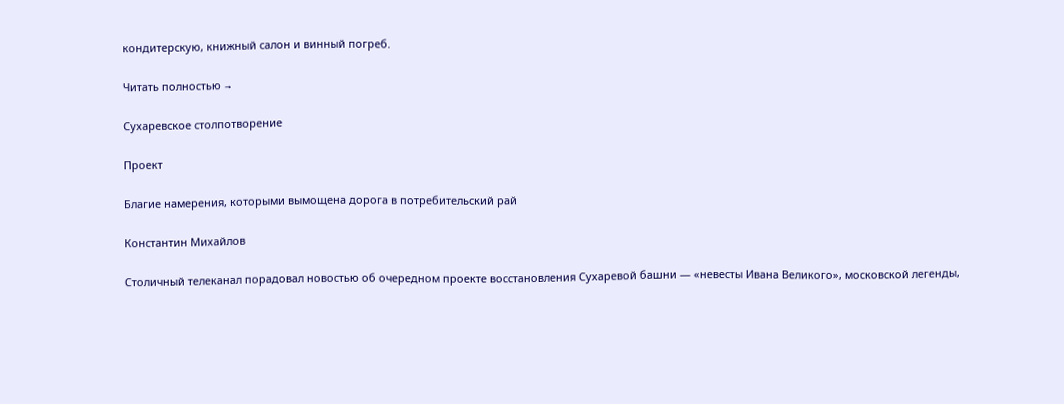кондитерскую, книжный салон и винный погреб.

Читать полностью →

Сухаревское столпотворение

Проект

Благие намерения, которыми вымощена дорога в потребительский рай

Константин Михайлов

Столичный телеканал порадовал новостью об очередном проекте восстановления Сухаревой башни — «невесты Ивана Великого», московской легенды,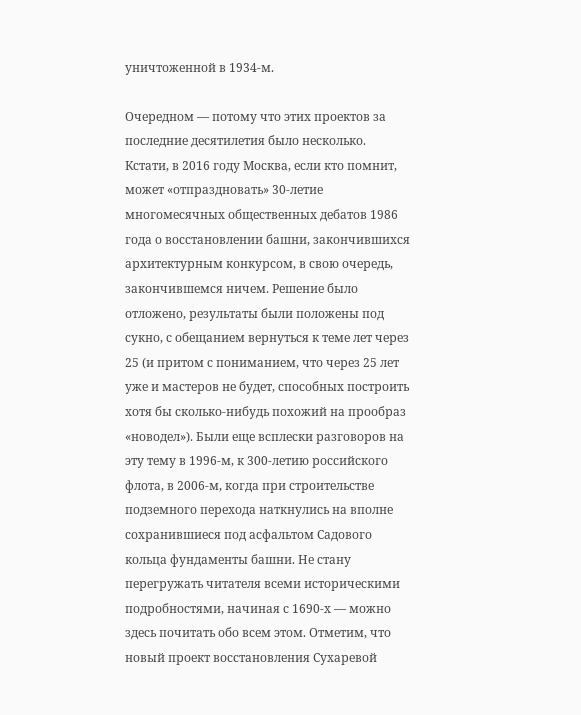уничтоженной в 1934-м.

Очередном — потому что этих проектов за последние десятилетия было несколько. Кстати, в 2016 году Москва, если кто помнит, может «отпраздновать» 30-летие многомесячных общественных дебатов 1986 года о восстановлении башни, закончившихся архитектурным конкурсом, в свою очередь, закончившемся ничем. Решение было отложено, результаты были положены под сукно, с обещанием вернуться к теме лет через 25 (и притом с пониманием, что через 25 лет уже и мастеров не будет, способных построить хотя бы сколько-нибудь похожий на прообраз «новодел»). Были еще всплески разговоров на эту тему в 1996-м, к 300-летию российского флота, в 2006-м, когда при строительстве подземного перехода наткнулись на вполне сохранившиеся под асфальтом Садового кольца фундаменты башни. Не стану перегружать читателя всеми историческими подробностями, начиная с 1690-х — можно здесь почитать обо всем этом. Отметим, что новый проект восстановления Сухаревой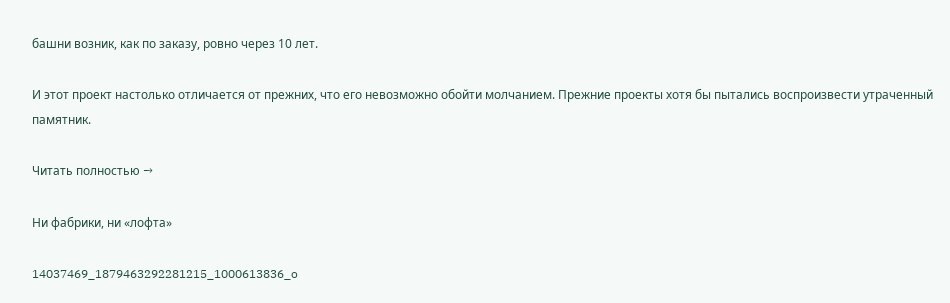башни возник, как по заказу, ровно через 10 лет.

И этот проект настолько отличается от прежних, что его невозможно обойти молчанием. Прежние проекты хотя бы пытались воспроизвести утраченный памятник.

Читать полностью →

Ни фабрики, ни «лофта»

14037469_1879463292281215_1000613836_o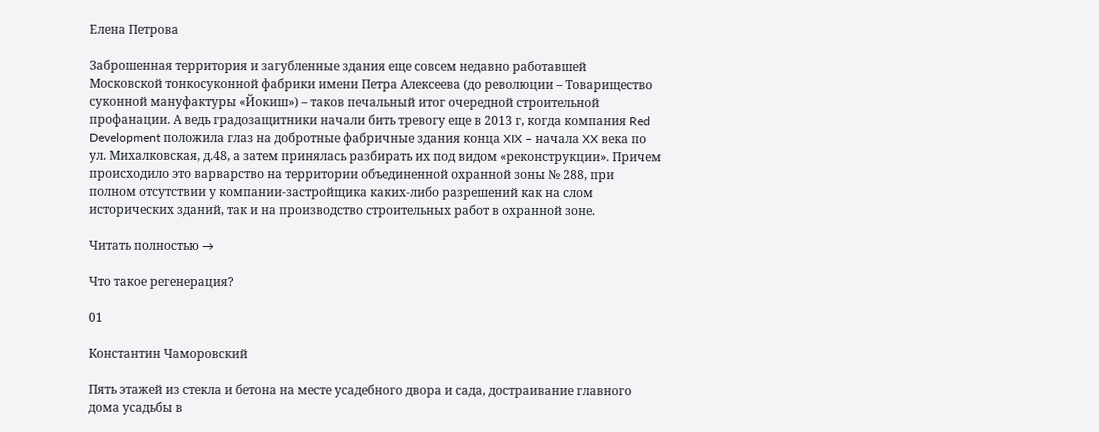Елена Петрова

Заброшенная территория и загубленные здания еще совсем недавно работавшей Московской тонкосуконной фабрики имени Петра Алексеева (до революции – Товарищество суконной мануфактуры «Йокиш») – таков печальный итог очередной строительной профанации. А ведь градозащитники начали бить тревогу еще в 2013 г, когда компания Red Development положила глаз на добротные фабричные здания конца XIX – начала XX века по ул. Михалковская, д.48, а затем принялась разбирать их под видом «реконструкции». Причем происходило это варварство на территории объединенной охранной зоны № 288, при полном отсутствии у компании-застройщика каких-либо разрешений как на слом исторических зданий, так и на производство строительных работ в охранной зоне.

Читать полностью →

Что такое регенерация?

01

Константин Чаморовский

Пять этажей из стекла и бетона на месте усадебного двора и сада, достраивание главного дома усадьбы в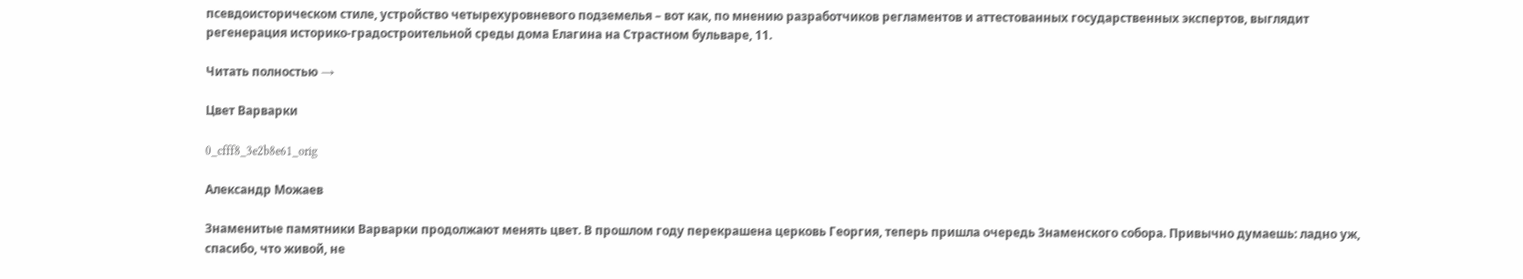псевдоисторическом стиле, устройство четырехуровневого подземелья – вот как, по мнению разработчиков регламентов и аттестованных государственных экспертов, выглядит регенерация историко-градостроительной среды дома Елагина на Страстном бульваре, 11.

Читать полностью →

Цвет Варварки

0_cfff8_3e2b8e61_orig

Александр Можаев

Знаменитые памятники Варварки продолжают менять цвет. В прошлом году перекрашена церковь Георгия, теперь пришла очередь Знаменского собора. Привычно думаешь: ладно уж, спасибо, что живой, не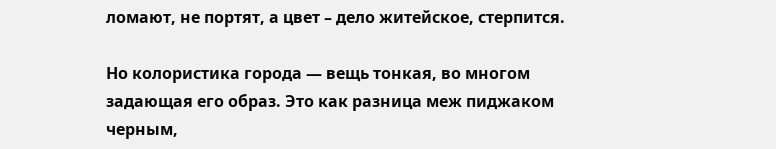ломают, не портят, а цвет – дело житейское, стерпится.

Но колористика города — вещь тонкая, во многом задающая его образ. Это как разница меж пиджаком черным,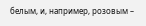белым, и, например, розовым –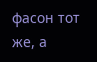фасон тот же, а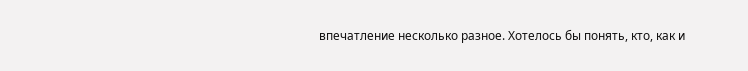впечатление несколько разное. Хотелось бы понять, кто, как и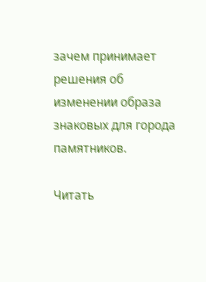зачем принимает решения об изменении образа знаковых для города памятников.

Читать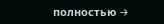полностью →